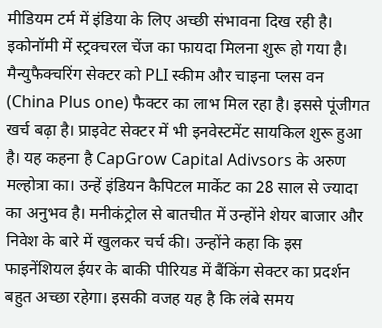मीडियम टर्म में इंडिया के लिए अच्छी संभावना दिख रही है। इकोनॉमी में स्ट्रक्चरल चेंज का फायदा मिलना शुरू हो गया है। मैन्युफैक्चरिंग सेक्टर को PLI स्कीम और चाइना प्लस वन (China Plus one) फैक्टर का लाभ मिल रहा है। इससे पूंजीगत खर्च बढ़ा है। प्राइवेट सेक्टर में भी इनवेस्टमेंट सायकिल शुरू हुआ है। यह कहना है CapGrow Capital Adivsors के अरुण मल्होत्रा का। उन्हें इंडियन कैपिटल मार्केट का 28 साल से ज्यादा का अनुभव है। मनीकंट्रोल से बातचीत में उन्होंने शेयर बाजार और निवेश के बारे में खुलकर चर्च की। उन्होंने कहा कि इस फाइनेंशियल ईयर के बाकी पीरियड में बैंकिंग सेक्टर का प्रदर्शन बहुत अच्छा रहेगा। इसकी वजह यह है कि लंबे समय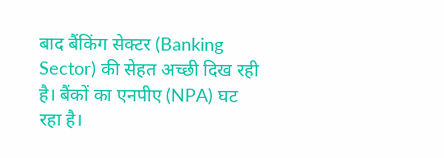बाद बैंकिंग सेक्टर (Banking Sector) की सेहत अच्छी दिख रही है। बैंकों का एनपीए (NPA) घट रहा है।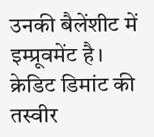उनकी बैलेंशीट में इम्प्रूवमेंट है। क्रेडिट डिमांट की तस्वीर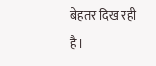बेहतर दिख रही है।